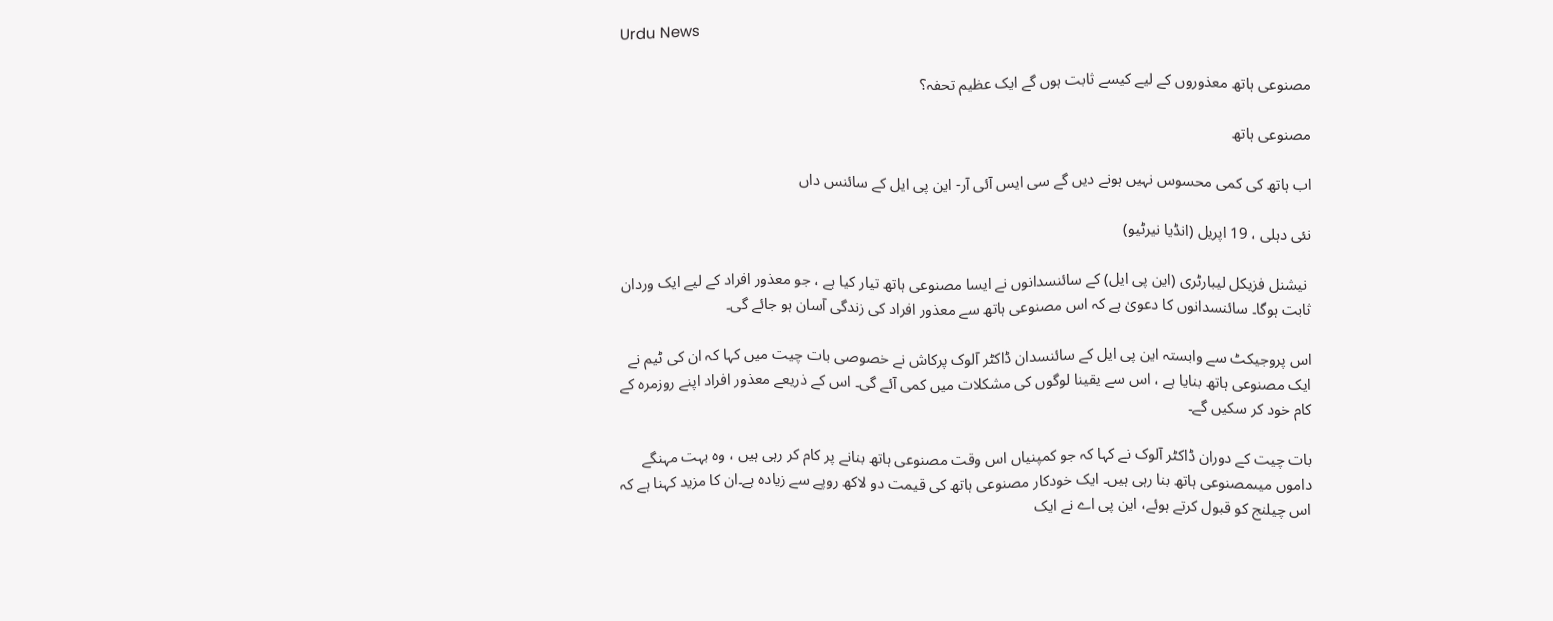Urdu News

مصنوعی ہاتھ معذوروں کے لیے کیسے ثابت ہوں گے ایک عظیم تحفہ؟

مصنوعی ہاتھ

اب ہاتھ کی کمی محسوس نہیں ہونے دیں گے سی ایس آئی آر- این پی ایل کے سائنس داں

نئی دہلی ، 19 اپریل (انڈیا نیرٹیو)

 نیشنل فزیکل لیبارٹری (این پی ایل) کے سائنسدانوں نے ایسا مصنوعی ہاتھ تیار کیا ہے ، جو معذور افراد کے لیے ایک وردان ثابت ہوگا۔ سائنسدانوں کا دعویٰ ہے کہ اس مصنوعی ہاتھ سے معذور افراد کی زندگی آسان ہو جائے گی۔

اس پروجیکٹ سے وابستہ این پی ایل کے سائنسدان ڈاکٹر آلوک پرکاش نے خصوصی بات چیت میں کہا کہ ان کی ٹیم نے ایک مصنوعی ہاتھ بنایا ہے ، اس سے یقینا لوگوں کی مشکلات میں کمی آئے گی۔ اس کے ذریعے معذور افراد اپنے روزمرہ کے کام خود کر سکیں گے۔

بات چیت کے دوران ڈاکٹر آلوک نے کہا کہ جو کمپنیاں اس وقت مصنوعی ہاتھ بنانے پر کام کر رہی ہیں ، وہ بہت مہنگے داموں میںمصنوعی ہاتھ بنا رہی ہیں۔ ایک خودکار مصنوعی ہاتھ کی قیمت دو لاکھ روپے سے زیادہ ہے۔ان کا مزید کہنا ہے کہ اس چیلنج کو قبول کرتے ہوئے، این پی اے نے ایک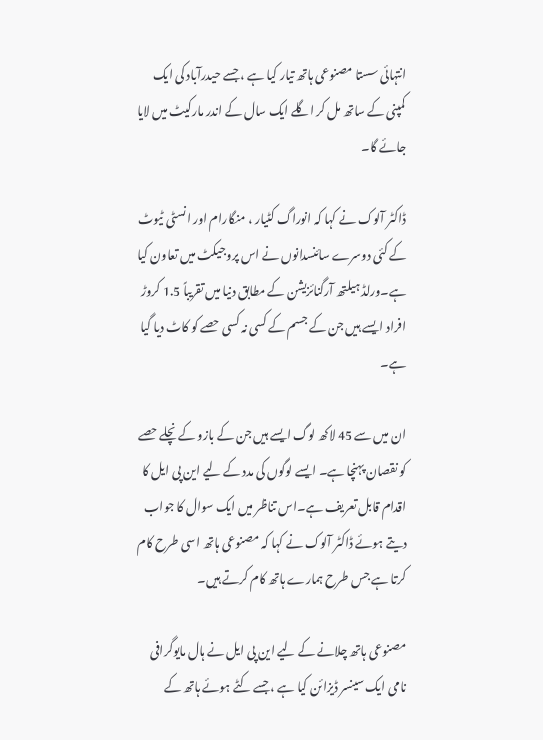انتہائی سستا مصنوعی ہاتھ تیار کیا ہے ، جسے حیدرآباد کی ایک کمپنی کے ساتھ مل کر اگلے ایک سال کے اندر مارکیٹ میں لایا جائے گا۔

ڈاکٹر آلوک نے کہا کہ انوراگ کٹیار ، منگارام اور انسٹی ٹیوٹ کے کئی دوسرے سائنسدانوں نے اس پروجیکٹ میں تعاون کیا ہے۔ورلڈ ہیلتھ آرگنائزیشن کے مطابق دنیا میں تقریباً 1.5 کروڑ افراد ایسے ہیں جن کے جسم کے کسی نہ کسی حصے کو کاٹ دیا گیا ہے۔

ان میں سے 45 لاکھ لوگ ایسے ہیں جن کے بازو کے نچلے حصے کو نقصان پہنچا ہے۔ ایسے لوگوں کی مدد کے لیے این پی ایل کا اقدام قابل تعریف ہے۔اس تناظر میں ایک سوال کا جواب دیتے ہوئے ڈاکٹر آلوک نے کہا کہ مصنوعی ہاتھ اسی طرح کام کرتا ہے جس طرح ہمارے ہاتھ کام کرتے ہیں۔

مصنوعی ہاتھ چلانے کے لیے این پی ایل نے ہال مایوگرافی نامی ایک سینسر ڈیزائن کیا ہے ، جسے کٹے ہوئے ہاتھ کے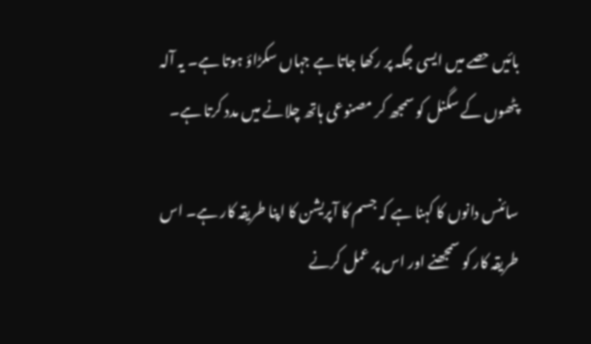بائیں حصے میں ایسی جگہ پر رکھا جاتا ہے جہاں سکڑاؤ ہوتا ہے۔ یہ آلہ پٹھوں کے سگنل کو سمجھ کر مصنوعی ہاتھ چلانے میں مدد کرتا ہے۔

سائنس دانوں کا کہنا ہے کہ جسم کا آپریشن کا اپنا طریقہ کار ہے۔ اس طریقہ کار کو سمجھنے اور اس پر عمل کرنے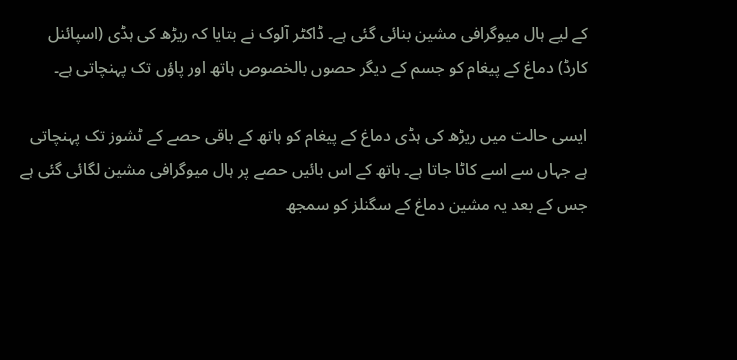کے لیے ہال میوگرافی مشین بنائی گئی ہے۔ ڈاکٹر آلوک نے بتایا کہ ریڑھ کی ہڈی (اسپائنل کارڈ) دماغ کے پیغام کو جسم کے دیگر حصوں بالخصوص ہاتھ اور پاؤں تک پہنچاتی ہے۔

ایسی حالت میں ریڑھ کی ہڈی دماغ کے پیغام کو ہاتھ کے باقی حصے کے ٹشوز تک پہنچاتی ہے جہاں سے اسے کاٹا جاتا ہے۔ ہاتھ کے اس بائیں حصے پر ہال میوگرافی مشین لگائی گئی ہے جس کے بعد یہ مشین دماغ کے سگنلز کو سمجھ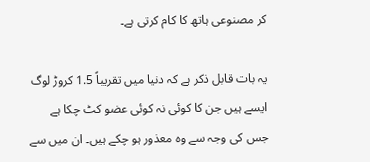کر مصنوعی ہاتھ کا کام کرتی ہے۔

یہ بات قابل ذکر ہے کہ دنیا میں تقریباً 1.5 کروڑ لوگ ایسے ہیں جن کا کوئی نہ کوئی عضو کٹ چکا ہے جس کی وجہ سے وہ معذور ہو چکے ہیں۔ ان میں سے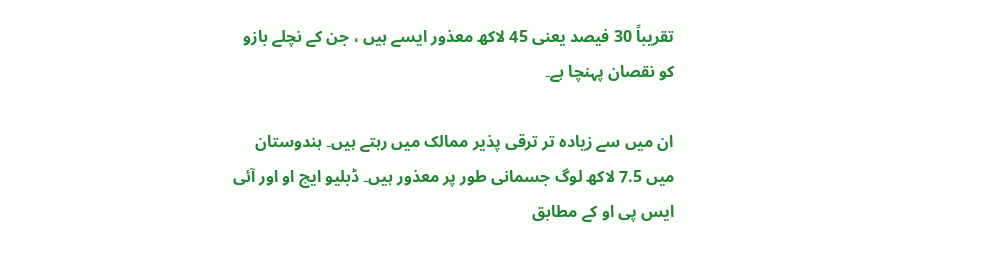تقریباً 30 فیصد یعنی 45 لاکھ معذور ایسے ہیں ، جن کے نچلے بازو کو نقصان پہنچا ہے۔

ان میں سے زیادہ تر ترقی پذیر ممالک میں رہتے ہیں۔ ہندوستان میں 7.5 لاکھ لوگ جسمانی طور پر معذور ہیں۔ ڈبلیو ایچ او اور آئی ایس پی او کے مطابق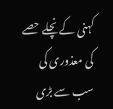کہنی کے نچلے حصے کی معذوری کی سب سے بڑی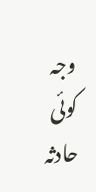وجہ کوئی حادثہ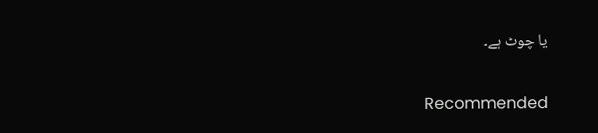یا چوٹ ہے۔

Recommended